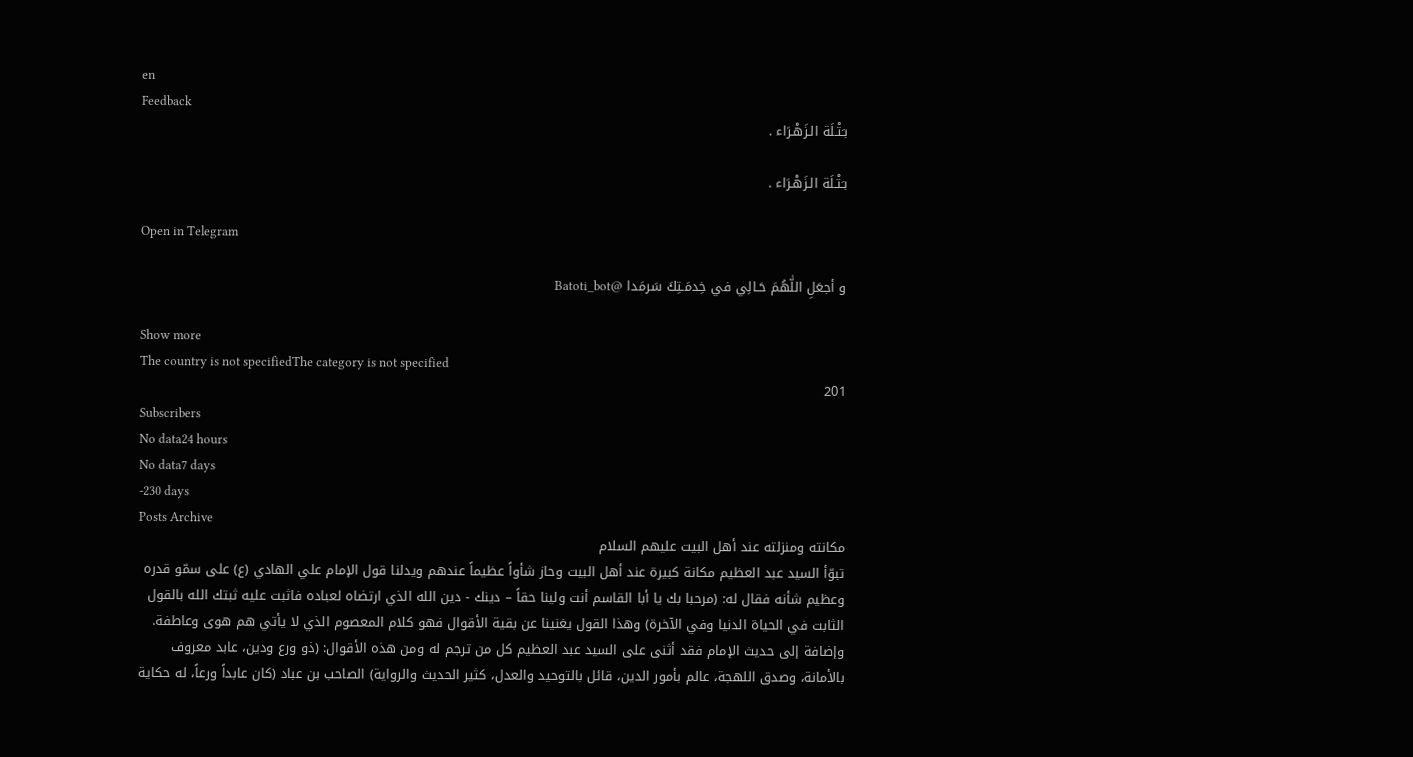en
Feedback
بـَتْـلَة الـزَهْـرَاء .

بـَتْـلَة الـزَهْـرَاء .

Open in Telegram

و أجعَلِ اللّٰهُمَ حَـالِي في خِدمَـتِكَ سَرمَدا @Batoti_bot

Show more
The country is not specifiedThe category is not specified
201
Subscribers
No data24 hours
No data7 days
-230 days
Posts Archive
مكانته ومنزلته عند أهل البيت عليهم السلام
تبوّأ السيد عبد العظيم مكانة كبيرة عند أهل البيت وحاز شأواً عظيماً عندهم ويدلنا قول الإمام علي الهادي (ع) على سمّو قدره وعظيم شأنه فقال له: (مرحبا بك يا أبا القاسم أنت ولينا حقاً – دينك - دين الله الذي ارتضاه لعباده فاثبت عليه ثبتك الله بالقول الثابت في الحياة الدنيا وفي الآخرة) وهذا القول يغنينا عن بقية الأقوال فهو كلام المعصوم الذي لا يأتي هم هوى وعاطفة. وإضافة إلى حديث الإمام فقد أثنى على السيد عبد العظيم كل من ترجم له ومن هذه الأقوال: (ذو ورع ودين، عابد معروف بالأمانة، وصدق اللهجة، عالم بأمور الدين، قائل بالتوحيد والعدل، كثير الحديث والرواية) الصاحب بن عباد (كان عابداً ورعاً، له حكاية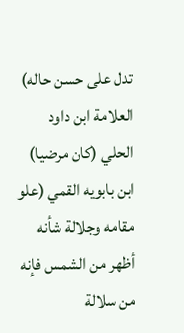تدل على حسن حاله) العلامة ابن داود الحلي (كان مرضيا) ابن بابويه القمي (علو مقامه وجلالة شأنه أظهر من الشمس فإنه من سلالة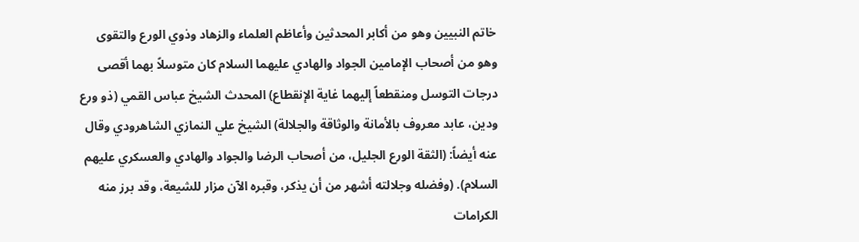خاتم النبيين وهو من أكابر المحدثين وأعاظم العلماء والزهاد وذوي الورع والتقوى وهو من أصحاب الإمامين الجواد والهادي عليهما السلام كان متوسلاً بهما أقصى درجات التوسل ومنقطعاً إليهما غاية الإنقطاع) المحدث الشيخ عباس القمي (ذو ورع ودين، عابد معروف بالأمانة والوثاقة والجلالة) الشيخ علي النمازي الشاهرودي وقال عنه أيضاً: (الثقة الورع الجليل، من أصحاب الرضا والجواد والهادي والعسكري عليهم السلام). (وفضله وجلالته أشهر من أن يذكر، وقبره الآن مزار للشيعة، وقد برز منه الكرامات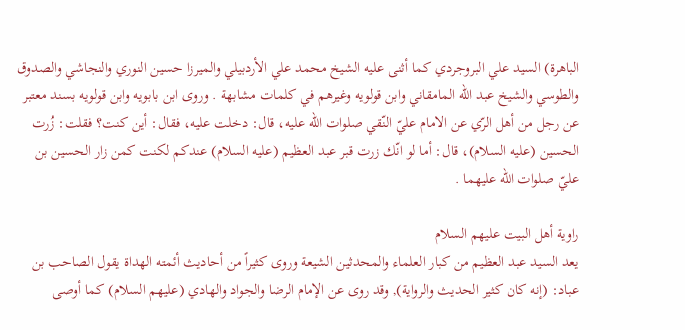الباهرة) السيد علي البروجردي كما أثنى عليه الشيخ محمد علي الأردبيلي والميرزا حسين النوري والنجاشي والصدوق والطوسي والشيخ عبد الله المامقاني وابن قولويه وغيرهم في كلمات مشابهة . وروى ابن بابويه وابن قولويه بسند معتبر عن رجل من أهل الرّي عن الامام عليّ النّقي صلوات الله عليه، قال: دخلت عليه، فقال: أين كنت؟ فقلت: زُرت الحسين (عليه السلام)، قال: أما لو انّك زرت قبر عبد العظيم (عليه السلام) عندكم لكنت كمن زار الحسين بن عليّ صلوات الله عليهما .

راوية أهل البيت عليهم السلام
يعد السيد عبد العظيم من كبار العلماء والمحدثين الشيعة وروى كثيراً من أحاديث أئمته الهداة يقول الصاحب بن عباد: (إنه كان كثير الحديث والرواية), وقد روى عن الإمام الرضا والجواد والهادي (عليهم السلام) كما أوصى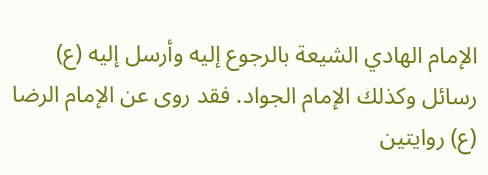الإمام الهادي الشيعة بالرجوع إليه وأرسل إليه (ع) رسائل وكذلك الإمام الجواد. فقد روى عن الإمام الرضا (ع) روايتين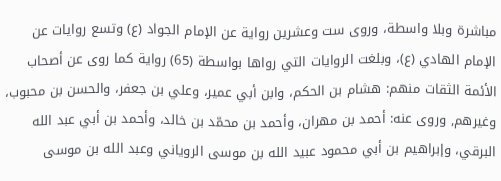مباشرة وبلا واسطة، وروى ست وعشرين رواية عن الإمام الجواد (ع) وتسع روايات عن الإمام الهادي (ع)، وبلغت الروايات التي رواها بواسطة (65) رواية كما روى عن أصحاب الأئمة الثقات منهم: هشام بن الحكم، وابن أبي عمير، وعلي بن جعفر، والحسن بن محبوب، وغيرهم, وروى عنه: أحمد بن مهران، وأحمد بن محمّد بن خالد، وأحمد بن أبي عبد الله البرقي، وإبراهيم بن أبي محمود عبيد الله بن موسى الروياني وعبد الله بن موسى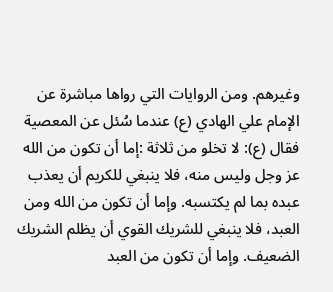وغيرهم. ومن الروايات التي رواها مباشرة عن الإمام علي الهادي (ع) عندما سُئل عن المعصية فقال (ع): لا تخلو من ثلاثة :إما أن تكون من الله عز وجل وليس منه، فلا ينبغي للكريم أن يعذب عبده بما لم يكتسبه. وإما أن تكون من الله ومن العبد، فلا ينبغي للشريك القوي أن يظلم الشريك الضعيف. وإما أن تكون من العبد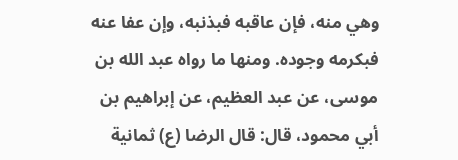وهي منه، فإن عاقبه فبذنبه، وإن عفا عنه فبكرمه وجوده. ومنها ما رواه عبد الله بن موسى، عن عبد العظيم، عن إبراهيم بن أبي محمود، قال: قال الرضا (ع) ثمانية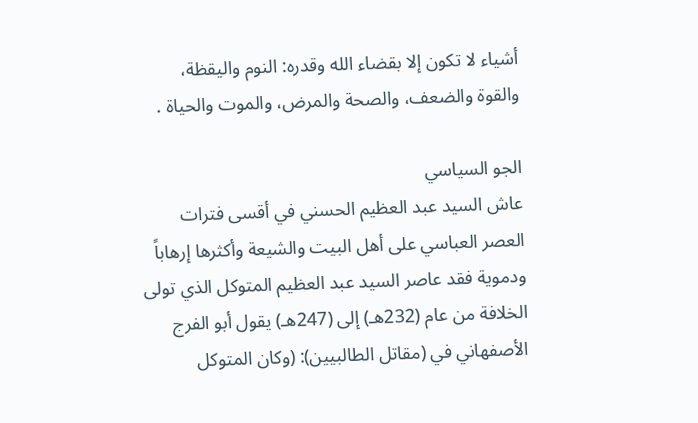أشياء لا تكون إلا بقضاء الله وقدره: النوم واليقظة، والقوة والضعف، والصحة والمرض، والموت والحياة .

الجو السياسي
عاش السيد عبد العظيم الحسني في أقسى فترات العصر العباسي على أهل البيت والشيعة وأكثرها إرهاباً ودموية فقد عاصر السيد عبد العظيم المتوكل الذي تولى الخلافة من عام (232هـ) إلى (247هـ) يقول أبو الفرج الأصفهاني في (مقاتل الطالبيين): (وكان المتوكل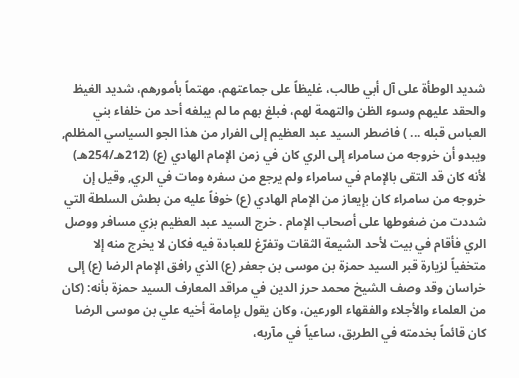شديد الوطأة على آل أبي طالب، غليظاً على جماعتهم، مهتماً بأمورهم، شديد الغيظ والحقد عليهم وسوء الظن والتهمة لهم، فبلغ بهم ما لم يبلغه أحد من خلفاء بني العباس قبله ... ) فاضطر السيد عبد العظيم إلى الفرار من هذا الجو السياسي المظلم, ويبدو أن خروجه من سامراء إلى الري كان في زمن الإمام الهادي (ع) (212هـ/254هـ) لأنه كان قد التقى بالإمام في سامراء ولم يرجع من سفره ومات في الري, وقيل إن خروجه من سامراء كان بإيعاز من الإمام الهادي (ع) خوفاً عليه من بطش السلطة التي شددت من ضغوطها على أصحاب الإمام . خرج السيد عبد العظيم بزي مسافر ووصل الري فأقام في بيت لأحد الشيعة الثقات وتفرّغ للعبادة فيه فكان لا يخرج منه إلا متخفياً لزيارة قبر السيد حمزة بن موسى بن جعفر (ع) الذي رافق الإمام الرضا (ع) إلى خراسان وقد وصف الشيخ محمد حرز الدين في مراقد المعارف السيد حمزة بأنه: (كان من العلماء والأجلاء والفقهاء الورعين، وكان يقول بإمامة أخيه علي بن موسى الرضا كان قائماً بخدمته في الطريق، ساعياً في مآربه،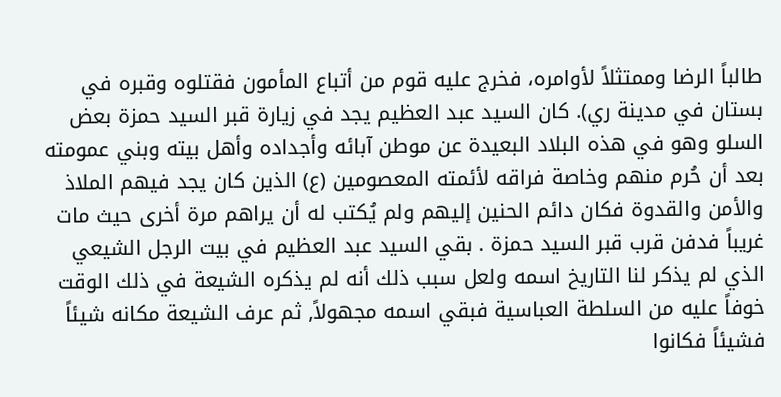طالباً الرضا وممتثلاً لأوامره، فخرج عليه قوم من أتباع المأمون فقتلوه وقبره في بستان في مدينة ري). كان السيد عبد العظيم يجد في زيارة قبر السيد حمزة بعض السلو وهو في هذه البلاد البعيدة عن موطن آبائه وأجداده وأهل بيته وبني عمومته بعد أن حُرم منهم وخاصة فراقه لأئمته المعصومين (ع) الذين كان يجد فيهم الملاذ والأمن والقدوة فكان دائم الحنين إليهم ولم يُكتب له أن يراهم مرة أخرى حيث مات غريباً فدفن قرب قبر السيد حمزة . بقي السيد عبد العظيم في بيت الرجل الشيعي الذي لم يذكر لنا التاريخ اسمه ولعل سبب ذلك أنه لم يذكره الشيعة في ذلك الوقت خوفاً عليه من السلطة العباسية فبقي اسمه مجهولاً, ثم عرف الشيعة مكانه شيئاً فشيئاً فكانوا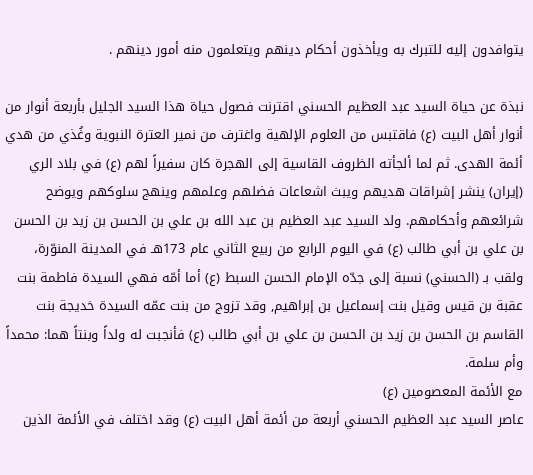يتوافدون إليه للتبرك به ويأخذون أحكام دينهم ويتعلمون منه أمور دينهم .

نبذة عن حياة السيد عبد العظيم الحسني اقترنت فصول حياة هذا السيد الجليل بأربعة أنوار من أنوار أهل البيت (ع) فاقتبس من العلوم الإلهية واغترف من نمير العترة النبوية وغُذي من هدي أئمة الهدى. ثم لما ألجأته الظروف القاسية إلى الهجرة كان سفيراً لهم (ع) في بلاد الري (إيران) ينشر إشراقات هديهم ويبث اشعاعات فضلهم وعلمهم وينهج سلوكهم ويوضح شرائعهم وأحكامهم. ولد السيد عبد العظيم بن عبد الله بن علي بن الحسن بن زيد بن الحسن بن علي بن أبي طالب (ع) في اليوم الرابع من ربيع الثاني عام 173هـ في المدينة المنوّرة، ولقب بـ (الحسني) نسبة إلى جدّه الإمام الحسن السبط (ع) أما أمّه فهي السيدة فاطمة بنت عقبة بن قیس وقيل بنت إسماعيل بن إبراهيم, وقد تزوج من بنت عمّه السيدة خديجة بنت القاسم بن الحسن بن زيد بن الحسن بن علي بن أبي طالب (ع) فأنجبت له ولداً وبنتاً هما: محمداً وأم سلمة.
مع الأئمة المعصومين (ع)
عاصر السيد عبد العظيم الحسني أربعة من أئمة أهل البيت (ع) وقد اختلف في الأئمة الذين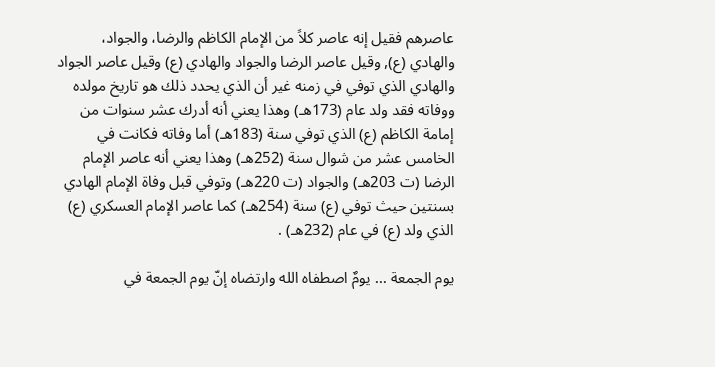عاصرهم فقيل إنه عاصر كلاً من الإمام الكاظم والرضا، والجواد، والهادي (ع), وقيل عاصر الرضا والجواد والهادي (ع) وقيل عاصر الجواد والهادي الذي توفي في زمنه غير أن الذي يحدد ذلك هو تاريخ مولده ووفاته فقد ولد عام (173هـ) وهذا يعني أنه أدرك عشر سنوات من إمامة الكاظم (ع) الذي توفي سنة (183هـ) أما وفاته فكانت في الخامس عشر من شوال سنة (252هـ) وهذا يعني أنه عاصر الإمام الرضا (ت 203هـ) والجواد (ت 220هـ) وتوفي قبل وفاة الإمام الهادي بسنتين حيث توفي (ع) سنة (254هـ) كما عاصر الإمام العسكري (ع) الذي ولد (ع) في عام (232هـ) .

يوم الجمعة ... يومٌ اصطفاه الله وارتضاه إنّ يوم الجمعة في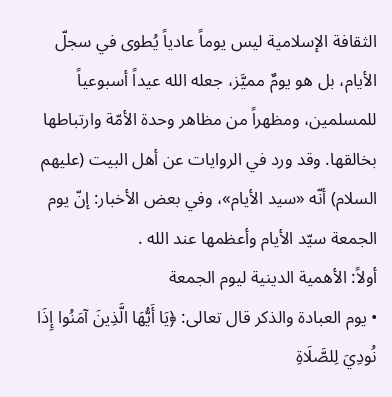الثقافة الإسلامية ليس يوماً عادياً يُطوى في سجلّ الأيام، بل هو يومٌ مميَّز، جعله الله عيداً أسبوعياً للمسلمين، ومظهراً من مظاهر وحدة الأمّة وارتباطها بخالقها. وقد ورد في الروايات عن أهل البيت (عليهم السلام) أنّه «سيد الأيام»، وفي بعض الأخبار: إنّ يوم الجمعة سيّد الأيام وأعظمها عند الله .
أولاً: الأهمية الدينية ليوم الجمعة
• يوم العبادة والذكر قال تعالى: ﴿يَا أَيُّهَا الَّذِينَ آمَنُوا إِذَا نُودِيَ لِلصَّلَاةِ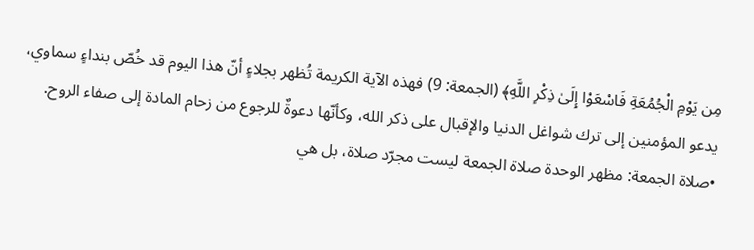مِن يَوْمِ الْجُمُعَةِ فَاسْعَوْا إِلَىٰ ذِكْرِ اللَّهِ﴾ (الجمعة: 9) فهذه الآية الكريمة تُظهر بجلاءٍ أنّ هذا اليوم قد خُصّ بنداءٍ سماوي، يدعو المؤمنين إلى ترك شواغل الدنيا والإقبال على ذكر الله، وكأنّها دعوةٌ للرجوع من زحام المادة إلى صفاء الروح. •صلاة الجمعة: مظهر الوحدة صلاة الجمعة ليست مجرّد صلاة، بل هي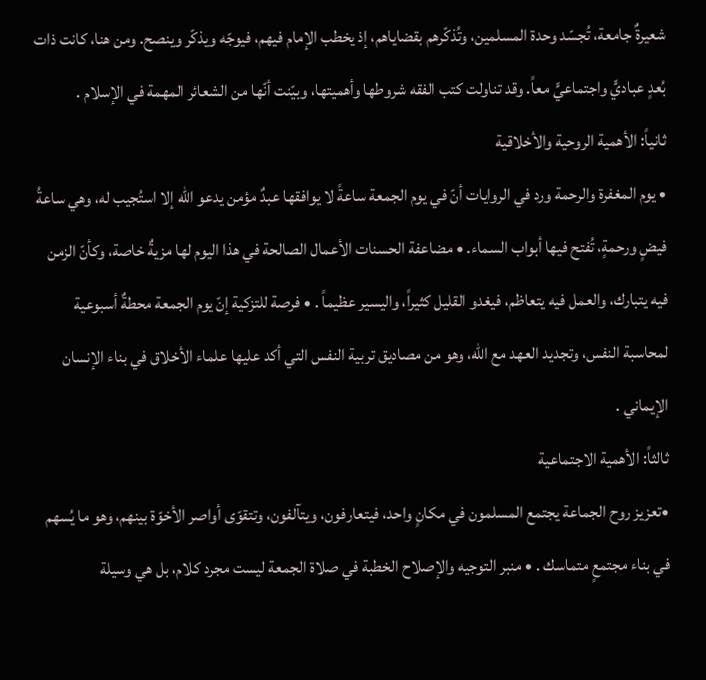شعيرةٌ جامعة، تُجسّد وحدة المسلمين، وتُذكّرهم بقضاياهم، إذ يخطب الإمام فيهم، فيوجّه ويذكّر وينصح. ومن هنا، كانت ذات بُعدٍ عباديٍّ واجتماعيٍّ معاً. وقد تناولت كتب الفقه شروطها وأهميتها، وبيّنت أنّها من الشعائر المهمة في الإسلام .
ثانياً: الأهمية الروحية والأخلاقية
• يوم المغفرة والرحمة ورد في الروايات أنّ في يوم الجمعة ساعةً لا يوافقها عبدٌ مؤمن يدعو الله إلا استُجيب له، وهي ساعةُ فيضٍ ورحمةٍ، تُفتح فيها أبواب السماء. • مضاعفة الحسنات الأعمال الصالحة في هذا اليوم لها مزيةٌ خاصة، وكأنّ الزمن فيه يتبارك، والعمل فيه يتعاظم، فيغدو القليل كثيراً، واليسير عظيماً . • فرصة للتزكية إنّ يوم الجمعة محطةٌ أسبوعية لمحاسبة النفس، وتجديد العهد مع الله، وهو من مصاديق تربية النفس التي أكد عليها علماء الأخلاق في بناء الإنسان الإيماني .
ثالثاً: الأهمية الاجتماعية
•تعزيز روح الجماعة يجتمع المسلمون في مكانٍ واحد، فيتعارفون، ويتآلفون، وتتقوّى أواصر الأخوّة بينهم، وهو ما يُسهم في بناء مجتمعٍ متماسك . • منبر التوجيه والإصلاح الخطبة في صلاة الجمعة ليست مجرد كلام، بل هي وسيلة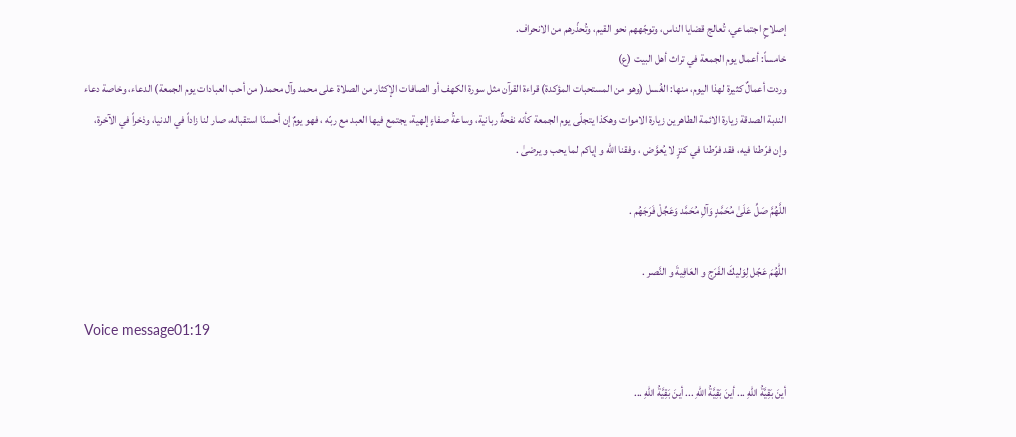إصلاحٍ اجتماعي، تُعالج قضايا الناس، وتوجّههم نحو القيم، وتُحذّرهم من الانحراف.
خامساً: أعمال يوم الجمعة في تراث أهل البيت (ع)
وردت أعمالٌ كثيرة لهذا اليوم، منها: الغُسل (وهو من المستحبات المؤكدة) قراءة القرآن مثل سورة الكهف أو الصافات الإكثار من الصلاة على محمد وآل محمد( من أحب العبادات يوم الجمعة) الدعاء، وخاصة دعاء الندبة الصدقة زيارة الائمة الطاهرين زيارة الاموات وهكذا يتجلّى يوم الجمعة كأنه نفحةٌ ربانية، وساعةُ صفاءٍ إلهية، يجتمع فيها العبد مع ربّه ، فهو يومٌ إن أحسنّا استقباله، صار لنا زاداً في الدنيا، وذخراً في الآخرة، وإن فرّطنا فيه، فقد فرّطنا في كنزٍ لا يُعوَّض ، وفقنا اللّٰه و إياكم لما يحب و يرضىٰ .

اللَّهُمَّ صَلِّ عَلَىٰ مُحَمَّدٍ وَآلِ مُحَمَّد وَعَجِّلْ فَرَجَهُم .

اللّٰهُمَ عَجّل لِوَليكَ الفَرَج و العَافِيةَ و النَّصر .

Voice message01:19

أينَ بَقِيَّةُ اللهِ ... أينَ بَقِيَّةُ اللهِ ... أينَ بَقِيَّةُ اللهِ ...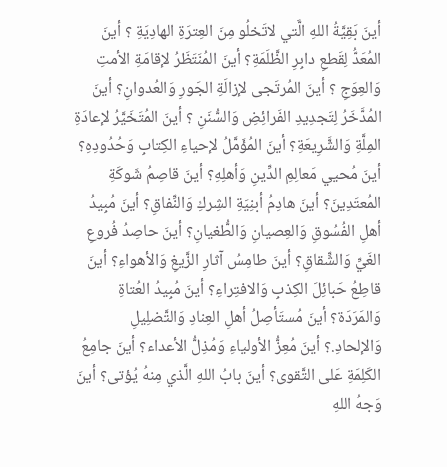أينَ بَقِيَّةُ اللهِ الَّتي لاتَخلُو مِنَ العِترَةِ الهادِيَةِ ؟ أينَ المُعَدُّ لِقَطعِ دابِرِ الظَّلَمَةِ؟ أينَ المُنَتَظَرُ لإقامَةِ الأمتِ وَالعِوَجِ ؟ أينَ المُرتَجى لإزالَةِ الجَورِ وَالعُدوانِ؟ أينَ المُدَّخَرُ لِتَجدِيدِ الفَرائِضِ وَالسُّنَنِ ؟ أينَ المُتَخَيَّرُ لإعادَةِ المِلَّةِ وَالشَّرِيعَةِ؟ أينَ المُؤَمَّلُ لإحياءِ الكِتابِ وَحُدُودِهِ؟ أينَ مُحيي مَعالِمِ الدِّينِ وَأهلِهِ؟ أينَ قاصِمُ شَوكَةِ المُعتَدِينَ؟ أينَ هادِمُ أبنِيَةِ الشِركِ وَالنِّفاقِ؟ أينَ مُبِيدُ أهلِ الفُسُوقِ وَالعِصيانِ وَالطُّغيانِ؟ أينَ حاصِدُ فُروعِ الغَيِّ وَالشِّقاقِ؟ أينَ طامِسُ آثارِ الزَّيغ‌ِ وَالأهواءِ؟ أينَ قاطِعُ حَبائِلَ الكِذبِ وَالافتِراءِ؟ أينَ مُبِيدُ العُتاةِ وَالمَرَدَة؟ أينَ مُستَأصِلُ أهلِ العِنادِ وَالتَّضلِيلِ وَالإلحادِ.؟ أينَ مُعِزُّ الأولياءِ وَمُذِلُّ الأعداء؟ أينَ جامِعُ الكَلِمَةِ عَلى التَّقوى؟ أينَ بابُ اللهِ الَّذي مِنهُ يُؤتى؟ أينَ وَجهُ اللهِ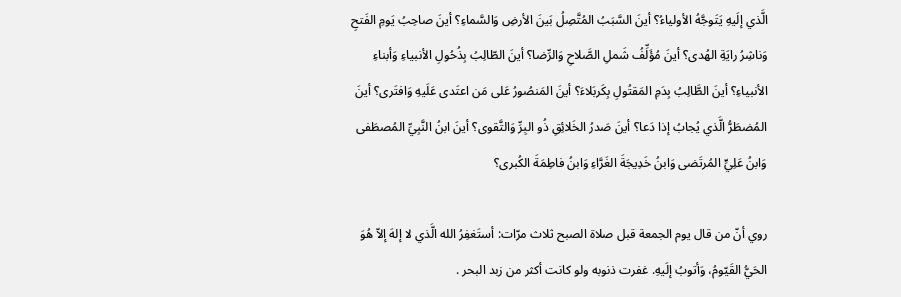الَّذي إلَيهِ يَتَوجَّهُ الأولياءُ؟ أينَ السَّبَبُ المُتَّصِلُ بَينَ الأرضِ وَالسَّماءِ؟ أينَ صاحِبُ يَومِ الفَتحِ وَناشِرُ رايَةِ الهُدى؟ أينَ مُؤَلِّفُ شَملِ الصَّلاحِ وَالرِّضا؟ أينَ الطّالِبُ بِذُحُولِ الأنبياءِ وَأبناءِ الأنبياءِ؟ أينَ الطَّالِبُ بِدَمِ المَقتُولِ بِكَربَلاءَ؟ أينَ المَنصُورُ عَلى مَن اعتَدى عَلَيهِ وَافتَرى؟ أينَ المُضطَرُّ الَّذي يُجابُ إذا دَعا؟ أينَ صَدرُ الخَلائِقِ ذُو البِرِّ وَالتَّقوى؟ أينَ ابنُ النَّبِيِّ المُصطَفى وَابنُ عَلِيٍّ المُرتَضى وَابنُ خَدِيجَةَ الغَرَّاءِ وَابنُ فاطِمَةَ الكُبرى؟

روي أنّ من قال يوم الجمعة قبل صلاة الصبح ثلاث مرّات: أستَغفِرُ الله الَّذي لا إلهَ إلاّ هُوَ الحَيُّ القَيّومُ، وَأتوبُ إلَيهِ. غفرت ذنوبه ولو كانت أكثر من زبد البحر .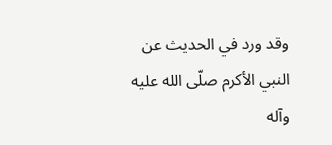وقد ورد في الحديث عن النبي الأکرم صلّی الله عليه وآله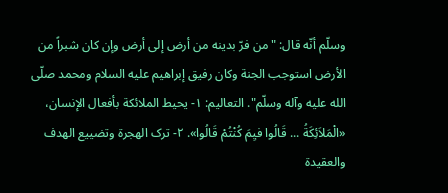وسلّم أنّه قال: "من فرّ بدينه من أرض إلی أرض وإن كان شبراً من الأرض استوجب الجنة وكان رفيق إبراهيم عليه السلام ومحمد صلّی الله عليه وآله وسلّم". التعاليم: ١- يحيط الملائکة بأفعال الإنسان، «الْمَلاَئِكَةُ ... قَالُوا فيِمَ كُنْتُمْ قَالُوا». ٢- ترک الهجرة وتضييع الهدف والعقيدة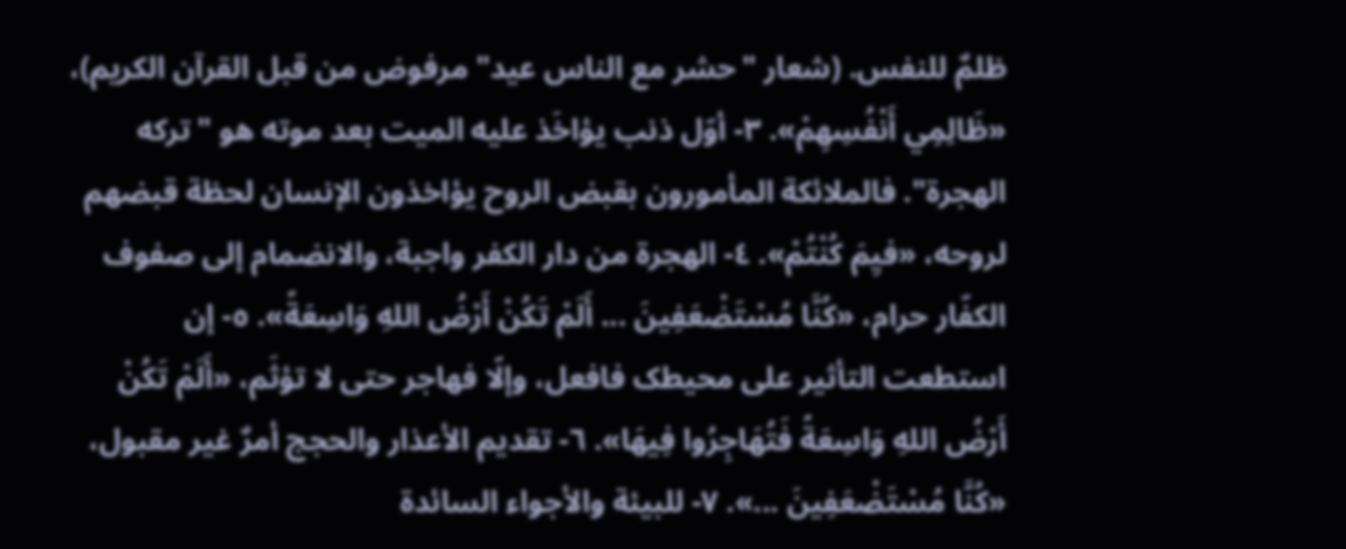ظلمٌ للنفس. (شعار "حشر مع الناس عيد" مرفوض من قبل القرآن الکريم)، «ظَالِمِي أَنْفُسِهِمْ». ٣- أوّل ذنب يؤاخَذ عليه الميت بعد موته هو "ترکه الهجرة". فالملائکة المأمورون بقبض الروح يؤاخذون الإنسان لحظة قبضهم لروحه، «فيِمَ كُنْتُمْ». ٤- الهجرة من دار الکفر واجبة، والانضمام إلی صفوف الکفّار حرام، «كُنَّا مُسْتَضْعَفِينَ ... أَلَمْ تَكُنْ أَرْضُ اللهِ وَاسِعَةً». ٥- إن استطعت التأثير علی محيطک فافعل، وإلّا فهاجر حتی لا تؤثَم، «أَلَمْ تَكُنْ أَرْضُ اللهِ وَاسِعَةً فَتُهَاجِرُوا فِيهَا». ٦- تقديم الأعذار والحجج أمرٌ غير مقبول، «كُنَّا مُسْتَضْعَفِينَ ...». ٧- للبيئة والأجواء السائدة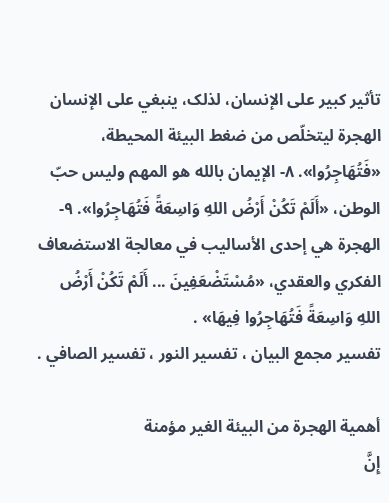تأثير کبير علی الإنسان، لذلک، ينبغي علی الإنسان الهجرة ليتخلّص من ضغط البيئة المحيطة، «فَتُهَاجِرُوا». ٨- الإيمان بالله هو المهم وليس حبّ الوطن، «أَلَمْ تَكُنْ أَرْضُ اللهِ وَاسِعَةً فَتُهَاجِرُوا». ٩- الهجرة هي إحدی الأساليب في معالجة الاستضعاف الفکري والعقدي، «مُسْتَضْعَفِينَ ... أَلَمْ تَكُنْ أَرْضُ اللهِ وَاسِعَةً فَتُهَاجِرُوا فِيهَا» .
تفسير مجمع البيان ، تفسير النور ، تفسير الصافي .

أهمية الهجرة من البيئة الغير مؤمنة
إِنَّ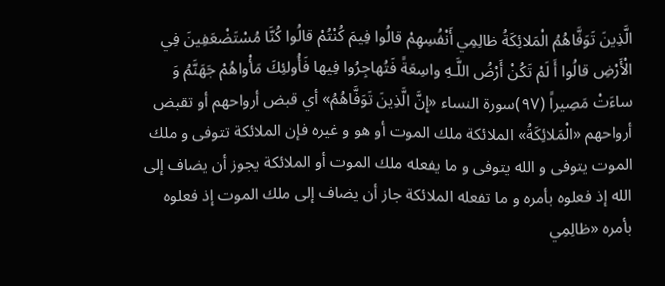الَّذِينَ تَوَفَّاهُمُ الْمَلائِكَةُ ظالِمِي أَنْفُسِهِمْ قالُوا فِيمَ كُنْتُمْ قالُوا كُنَّا مُسْتَضْعَفِينَ فِي الْأَرْضِ قالُوا أَ لَمْ تَكُنْ أَرْضُ اللَّـهِ واسِعَةً فَتُهاجِرُوا فِيها فَأُولئِكَ مَأْواهُمْ جَهَنَّمُ وَ ساءَتْ مَصِيراً (٩٧)سورة النساء «إِنَّ الَّذِينَ تَوَفَّاهُمُ» أي قبض أرواحهم أو تقبض أرواحهم‌ «الْمَلائِكَةُ» الملائكة ملك الموت أو هو و غيره فإن الملائكة تتوفی و ملك الموت يتوفی و الله يتوفی و ما يفعله ملك الموت أو الملائكة يجوز أن يضاف إلی الله إذ فعلوه بأمره و ما تفعله الملائكة جاز أن يضاف إلی ملك الموت إذ فعلوه بأمره‌ «ظالِمِي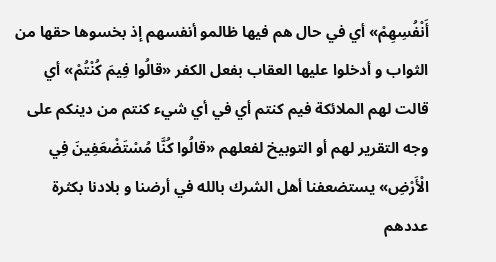أَنْفُسِهِمْ» أي في حال هم فيها ظالمو أنفسهم إذ بخسوها حقها من الثواب و أدخلوا عليها العقاب بفعل الكفر «قالُوا فِيمَ كُنْتُمْ» أي قالت لهم الملائكة فيم كنتم أي في أي شي‌ء كنتم من دينكم علی وجه التقرير لهم أو التوبيخ لفعلهم‌ «قالُوا كُنَّا مُسْتَضْعَفِينَ فِي الْأَرْضِ» يستضعفنا أهل الشرك بالله في أرضنا و بلادنا بكثرة عددهم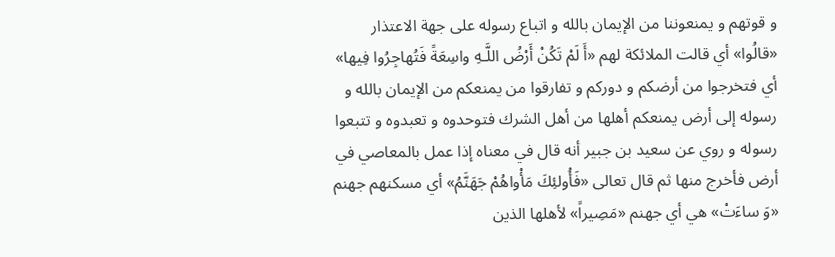و قوتهم و يمنعوننا من الإيمان بالله و اتباع رسوله علی جهة الاعتذار «قالُوا» أي قالت الملائكة لهم‌ «أَ لَمْ تَكُنْ أَرْضُ اللَّـهِ واسِعَةً فَتُهاجِرُوا فِيها» أي فتخرجوا من أرضكم و دوركم و تفارقوا من يمنعكم من الإيمان بالله و رسوله إلی أرض يمنعكم أهلها من أهل الشرك فتوحدوه و تعبدوه و تتبعوا رسوله و روي عن سعيد بن جبير أنه قال في معناه إذا عمل بالمعاصي في أرض فأخرج منها ثم قال تعالی‌ «فَأُولئِكَ مَأْواهُمْ جَهَنَّمُ» أي مسكنهم جهنم‌ «وَ ساءَتْ» هي أي جهنم‌ «مَصِيراً» لأهلها الذين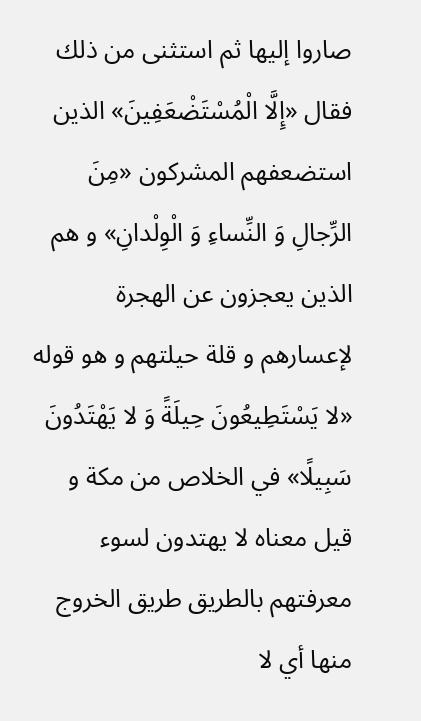صاروا إليها ثم استثنی من ذلك فقال‌ «إِلَّا الْمُسْتَضْعَفِينَ» الذين استضعفهم المشركون‌ «مِنَ الرِّجالِ وَ النِّساءِ وَ الْوِلْدانِ» و هم الذين يعجزون عن الهجرة لإعسارهم و قلة حيلتهم و هو قوله‌ «لا يَسْتَطِيعُونَ حِيلَةً وَ لا يَهْتَدُونَ سَبِيلًا» في الخلاص من مكة و قيل معناه لا يهتدون لسوء معرفتهم بالطريق طريق الخروج منها أي لا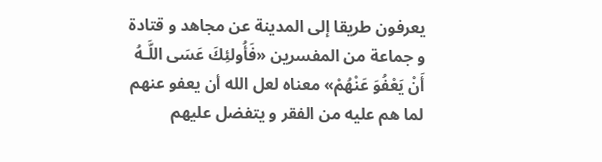يعرفون طريقا إلی المدينة عن مجاهد و قتادة و جماعة من المفسرين‌ «فَأُولئِكَ عَسَی اللَّـهُ أَنْ يَعْفُوَ عَنْهُمْ» معناه لعل الله أن يعفو عنهم لما هم عليه من الفقر و يتفضل عليهم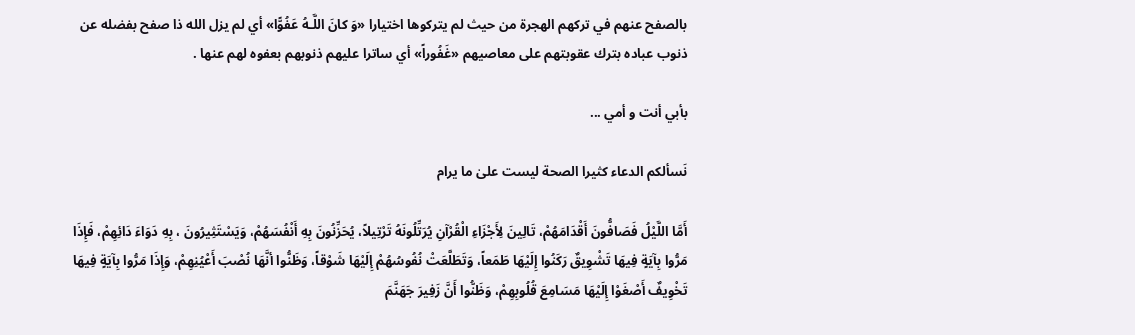بالصفح عنهم في تركهم الهجرة من حيث لم يتركوها اختيارا «وَ كانَ اللَّـهُ عَفُوًّا» أي لم يزل الله ذا صفح بفضله عن ذنوب عباده بترك عقوبتهم علی معاصيهم‌ «غَفُوراً» أي ساترا عليهم ذنوبهم بعفوه لهم عنها .

بأبي أنت و أمي ...

نَسألكم الدعاء كثيرا الصحة ليست علىٰ ما يرام

أَمَّا اللَّيْلُ فَصَافُّونَ أَقْدَامَهُمْ، تَالِينَ لِأَجْزَاءِ الْقُرْآنِ يُرَتِّلُونَهُ تَرْتِيلاً، يُحَزِّنُونَ بِهِ أَنْفُسَهُمْ، وَيَسْتَثِيرُونَ ، بِهِ دَوَاءَ دَائِهِمْ، فَإِذَا مَرُّوا بِآيَةٍ فِيهَا تَشْوِيقٌ رَكَنُوا إِلَيْهَا طَمَعاً، وَتَطَلَّعَتْ نُفُوسُهُمْ إِلَيْهَا شَوْقاً، وَظَنُّوا أنَّهَا نُصْبَ أَعْيُنِهِمْ، وَإِذَا مَرُّوا بِآيَةٍ فِيهَا تَخْوِيفٌ أَصْغَوْا إِلَيْهَا مَسَامِعَ قُلُوبِهِمْ، وَظَنُّوا أَنَّ زَفِيرَ جَهَنَّمَ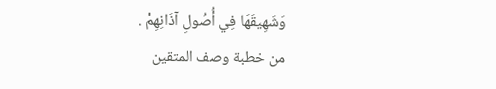وَشَهِيقَهَا فِي أُصُولِ آذَانِهِمْ .
من خطبة وصف المتقين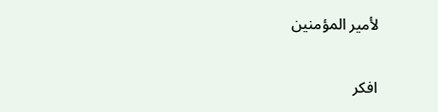لأمير المؤمنين

افكر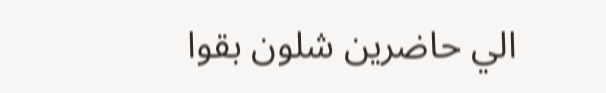الي حاضرين شلون بقوا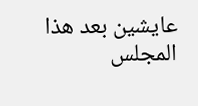عايشين بعد هذا المجلس